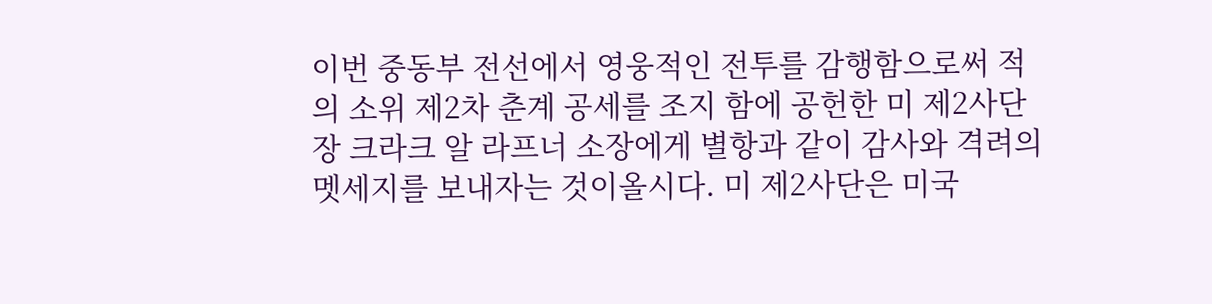이번 중동부 전선에서 영웅적인 전투를 감행함으로써 적의 소위 제2차 춘계 공세를 조지 함에 공헌한 미 제2사단장 크라크 알 라프너 소장에게 별항과 같이 감사와 격려의 멧세지를 보내자는 것이올시다. 미 제2사단은 미국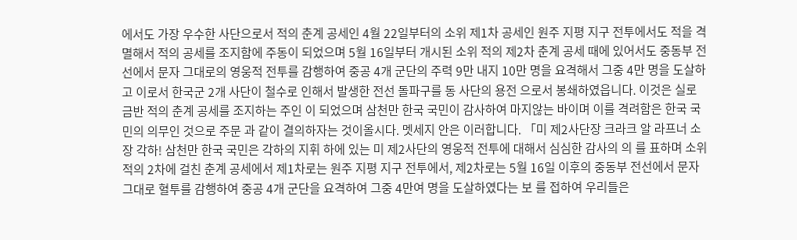에서도 가장 우수한 사단으로서 적의 춘계 공세인 4월 22일부터의 소위 제1차 공세인 원주 지평 지구 전투에서도 적을 격멸해서 적의 공세를 조지함에 주동이 되었으며 5월 16일부터 개시된 소위 적의 제2차 춘계 공세 때에 있어서도 중동부 전선에서 문자 그대로의 영웅적 전투를 감행하여 중공 4개 군단의 주력 9만 내지 10만 명을 요격해서 그중 4만 명을 도살하고 이로서 한국군 2개 사단이 철수로 인해서 발생한 전선 돌파구를 동 사단의 용전 으로서 봉쇄하였읍니다. 이것은 실로 금반 적의 춘계 공세를 조지하는 주인 이 되었으며 삼천만 한국 국민이 감사하여 마지않는 바이며 이를 격려함은 한국 국민의 의무인 것으로 주문 과 같이 결의하자는 것이올시다. 멧세지 안은 이러합니다. 「미 제2사단장 크라크 알 라프너 소장 각하! 삼천만 한국 국민은 각하의 지휘 하에 있는 미 제2사단의 영웅적 전투에 대해서 심심한 감사의 의 를 표하며 소위 적의 2차에 걸친 춘계 공세에서 제1차로는 원주 지평 지구 전투에서, 제2차로는 5월 16일 이후의 중동부 전선에서 문자 그대로 혈투를 감행하여 중공 4개 군단을 요격하여 그중 4만여 명을 도살하였다는 보 를 접하여 우리들은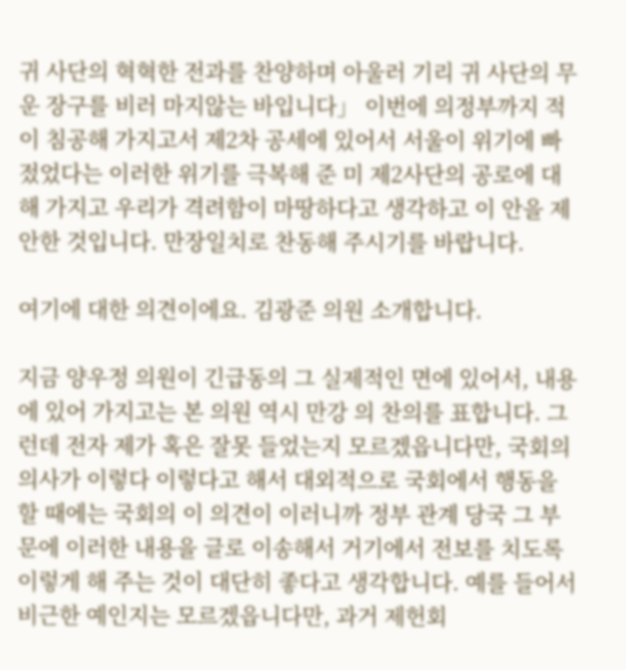귀 사단의 혁혁한 전과를 찬양하며 아울러 기리 귀 사단의 무운 장구를 비러 마지않는 바입니다」 이번에 의정부까지 적이 침공해 가지고서 제2차 공세에 있어서 서울이 위기에 빠젔었다는 이러한 위기를 극복해 준 미 제2사단의 공로에 대해 가지고 우리가 격려함이 마땅하다고 생각하고 이 안을 제안한 것입니다. 만장일치로 찬동해 주시기를 바랍니다.

여기에 대한 의견이에요. 김광준 의원 소개합니다.

지금 양우정 의원이 긴급동의 그 실제적인 면에 있어서, 내용에 있어 가지고는 본 의원 역시 만강 의 찬의를 표합니다. 그런데 전자 제가 혹은 잘못 들었는지 모르겠읍니다만, 국회의 의사가 이렇다 이렇다고 해서 대외적으로 국회에서 행동을 할 때에는 국회의 이 의견이 이러니까 정부 관계 당국 그 부문에 이러한 내용을 글로 이송해서 거기에서 전보를 치도록 이렇게 해 주는 것이 대단히 좋다고 생각합니다. 예를 들어서 비근한 예인지는 모르겠읍니다만, 과거 제헌회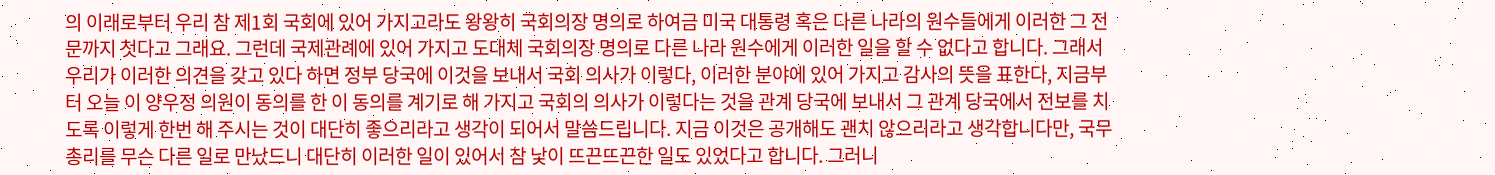의 이래로부터 우리 참 제1회 국회에 있어 가지고라도 왕왕히 국회의장 명의로 하여금 미국 대통령 혹은 다른 나라의 원수들에게 이러한 그 전문까지 첫다고 그래요. 그런데 국제관례에 있어 가지고 도대체 국회의장 명의로 다른 나라 원수에게 이러한 일을 할 수 없다고 합니다. 그래서 우리가 이러한 의견을 갖고 있다 하면 정부 당국에 이것을 보내서 국회 의사가 이렇다, 이러한 분야에 있어 가지고 감사의 뜻을 표한다, 지금부터 오늘 이 양우정 의원이 동의를 한 이 동의를 계기로 해 가지고 국회의 의사가 이렇다는 것을 관계 당국에 보내서 그 관계 당국에서 전보를 치도록 이렇게 한번 해 주시는 것이 대단히 좋으리라고 생각이 되어서 말씀드립니다. 지금 이것은 공개해도 괜치 않으리라고 생각합니다만, 국무총리를 무슨 다른 일로 만났드니 대단히 이러한 일이 있어서 참 낯이 뜨끈뜨끈한 일도 있었다고 합니다. 그러니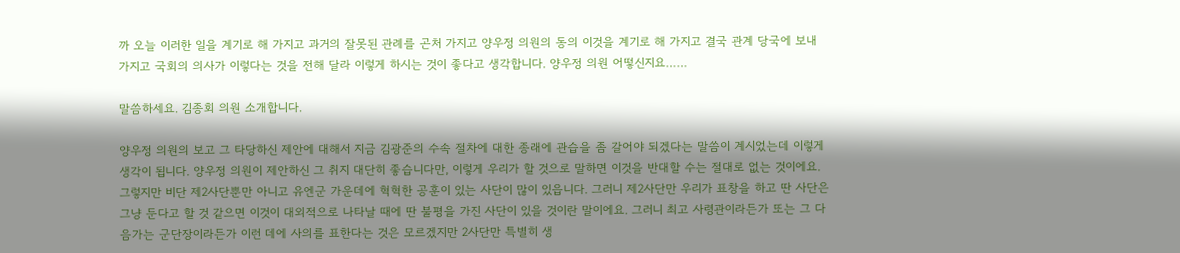까 오늘 이러한 일을 계기로 해 가지고 과거의 잘못된 관례를 곤처 가지고 양우정 의원의 동의 이것을 계기로 해 가지고 결국 관계 당국에 보내 가지고 국회의 의사가 이렇다는 것을 전해 달라 이렇게 하시는 것이 좋다고 생각합니다. 양우정 의원 어떻신지요……

말씀하세요. 김종회 의원 소개합니다.

양우정 의원의 보고 그 타당하신 제안에 대해서 지금 김광준의 수속 절차에 대한 종래에 관습을 좀 갈어야 되겠다는 말씀이 계시었는데 이렇게 생각이 됩니다. 양우정 의원이 제안하신 그 취지 대단히 좋습니다만, 이렇게 우리가 할 것으로 말하면 이것을 반대할 수는 절대로 없는 것이에요. 그렇지만 비단 제2사단뿐만 아니고 유엔군 가운데에 혁혁한 공훈이 있는 사단이 많이 있읍니다. 그러니 제2사단만 우리가 표창을 하고 딴 사단은 그냥 둔다고 할 것 같으면 이것이 대외적으로 나타날 때에 딴 불평을 가진 사단이 있을 것이란 말이에요. 그러니 최고 사령관이라든가 또는 그 다음가는 군단장이라든가 이런 데에 사의를 표한다는 것은 모르겠지만 2사단만 특별히 생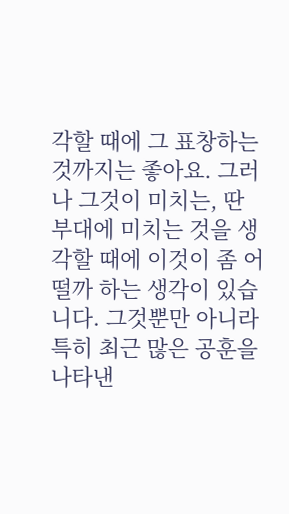각할 때에 그 표창하는 것까지는 좋아요. 그러나 그것이 미치는, 딴 부대에 미치는 것을 생각할 때에 이것이 좀 어떨까 하는 생각이 있습니다. 그것뿐만 아니라 특히 최근 많은 공훈을 나타낸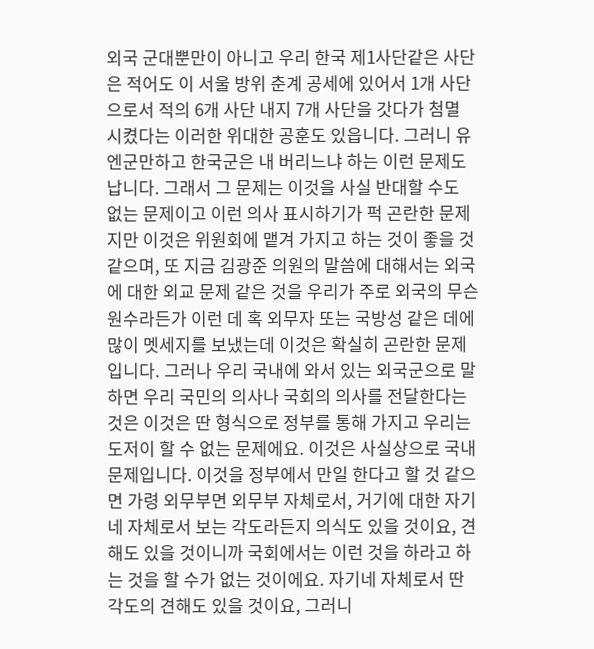외국 군대뿐만이 아니고 우리 한국 제1사단같은 사단은 적어도 이 서울 방위 춘계 공세에 있어서 1개 사단으로서 적의 6개 사단 내지 7개 사단을 갓다가 첨멸 시켰다는 이러한 위대한 공훈도 있읍니다. 그러니 유엔군만하고 한국군은 내 버리느냐 하는 이런 문제도 납니다. 그래서 그 문제는 이것을 사실 반대할 수도 없는 문제이고 이런 의사 표시하기가 퍽 곤란한 문제지만 이것은 위원회에 맽겨 가지고 하는 것이 좋을 것 같으며, 또 지금 김광준 의원의 말씀에 대해서는 외국에 대한 외교 문제 같은 것을 우리가 주로 외국의 무슨 원수라든가 이런 데 혹 외무자 또는 국방성 같은 데에 많이 멧세지를 보냈는데 이것은 확실히 곤란한 문제입니다. 그러나 우리 국내에 와서 있는 외국군으로 말하면 우리 국민의 의사나 국회의 의사를 전달한다는 것은 이것은 딴 형식으로 정부를 통해 가지고 우리는 도저이 할 수 없는 문제에요. 이것은 사실상으로 국내 문제입니다. 이것을 정부에서 만일 한다고 할 것 같으면 가령 외무부면 외무부 자체로서, 거기에 대한 자기네 자체로서 보는 각도라든지 의식도 있을 것이요, 견해도 있을 것이니까 국회에서는 이런 것을 하라고 하는 것을 할 수가 없는 것이에요. 자기네 자체로서 딴 각도의 견해도 있을 것이요, 그러니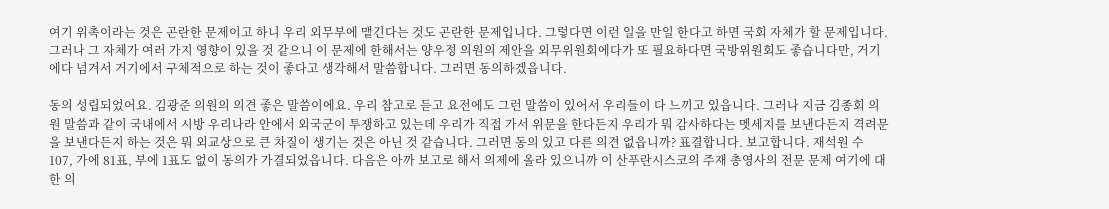여기 위촉이라는 것은 곤란한 문제이고 하니 우리 외무부에 맽긴다는 것도 곤란한 문제입니다. 그렇다면 이런 일을 만일 한다고 하면 국회 자체가 할 문제입니다. 그러나 그 자체가 여러 가지 영향이 있을 것 같으니 이 문제에 한해서는 양우정 의원의 제안을 외무위원회에다가 또 필요하다면 국방위원회도 좋습니다만, 거기에다 넘겨서 거기에서 구체적으로 하는 것이 좋다고 생각해서 말씀합니다. 그러면 동의하겠읍니다.

동의 성립되었어요. 김광준 의원의 의견 좋은 말씀이에요. 우리 참고로 듣고 요전에도 그런 말씀이 있어서 우리들이 다 느끼고 있읍니다. 그러나 지금 김종회 의원 말씀과 같이 국내에서 시방 우리나라 안에서 외국군이 투쟁하고 있는데 우리가 직접 가서 위문을 한다든지 우리가 뭐 감사하다는 멧세지를 보낸다든지 격려문을 보낸다든지 하는 것은 뭐 외교상으로 큰 차질이 생기는 것은 아닌 것 같습니다. 그러면 동의 있고 다른 의견 없읍니까? 표결합니다. 보고합니다. 재석원 수 107, 가에 81표, 부에 1표도 없이 동의가 가결되었읍니다. 다음은 아까 보고로 해서 의제에 올라 있으니까 이 산푸란시스코의 주재 총영사의 전문 문제 여기에 대한 의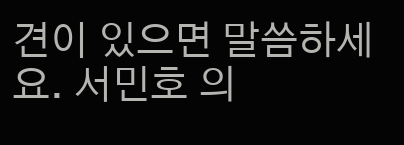견이 있으면 말씀하세요. 서민호 의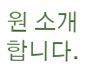원 소개합니다.